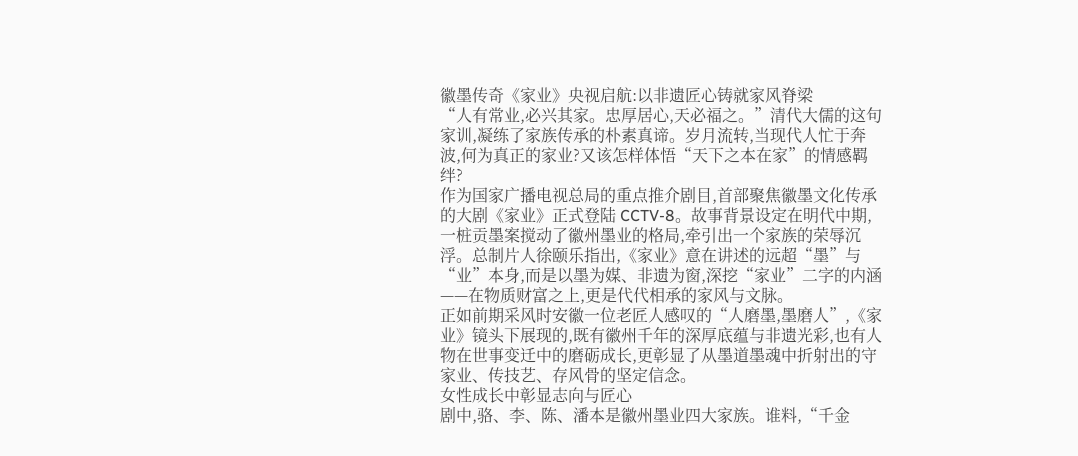徽墨传奇《家业》央视启航:以非遗匠心铸就家风脊梁
“人有常业,必兴其家。忠厚居心,天必福之。”清代大儒的这句家训,凝练了家族传承的朴素真谛。岁月流转,当现代人忙于奔波,何为真正的家业?又该怎样体悟“天下之本在家”的情感羁绊?
作为国家广播电视总局的重点推介剧目,首部聚焦徽墨文化传承的大剧《家业》正式登陆 CCTV-8。故事背景设定在明代中期,一桩贡墨案搅动了徽州墨业的格局,牵引出一个家族的荣辱沉浮。总制片人徐颐乐指出,《家业》意在讲述的远超“墨”与“业”本身,而是以墨为媒、非遗为窗,深挖“家业”二字的内涵——在物质财富之上,更是代代相承的家风与文脉。
正如前期采风时安徽一位老匠人感叹的“人磨墨,墨磨人”,《家业》镜头下展现的,既有徽州千年的深厚底蕴与非遗光彩,也有人物在世事变迁中的磨砺成长,更彰显了从墨道墨魂中折射出的守家业、传技艺、存风骨的坚定信念。
女性成长中彰显志向与匠心
剧中,骆、李、陈、潘本是徽州墨业四大家族。谁料,“千金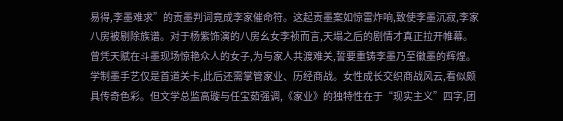易得,李墨难求”的贡墨判词竟成李家催命符。这起贡墨案如惊雷炸响,致使李墨沉寂,李家八房被剔除族谱。对于杨紫饰演的八房幺女李祯而言,天塌之后的剧情才真正拉开帷幕。
曾凭天赋在斗墨现场惊艳众人的女子,为与家人共渡难关,誓要重铸李墨乃至徽墨的辉煌。学制墨手艺仅是首道关卡,此后还需掌管家业、历经商战。女性成长交织商战风云,看似颇具传奇色彩。但文学总监高璇与任宝茹强调,《家业》的独特性在于“现实主义”四字,团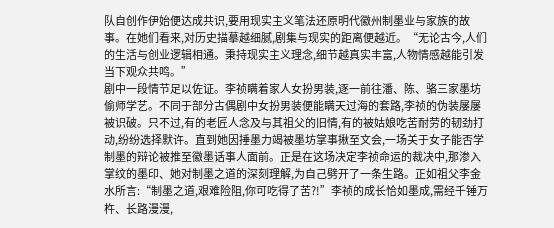队自创作伊始便达成共识,要用现实主义笔法还原明代徽州制墨业与家族的故事。在她们看来,对历史描摹越细腻,剧集与现实的距离便越近。“无论古今,人们的生活与创业逻辑相通。秉持现实主义理念,细节越真实丰富,人物情感越能引发当下观众共鸣。”
剧中一段情节足以佐证。李祯瞒着家人女扮男装,逐一前往潘、陈、骆三家墨坊偷师学艺。不同于部分古偶剧中女扮男装便能瞒天过海的套路,李祯的伪装屡屡被识破。只不过,有的老匠人念及与其祖父的旧情,有的被姑娘吃苦耐劳的韧劲打动,纷纷选择默许。直到她因捶墨力竭被墨坊掌事揪至文会,一场关于女子能否学制墨的辩论被推至徽墨话事人面前。正是在这场决定李祯命运的裁决中,那渗入掌纹的墨印、她对制墨之道的深刻理解,为自己劈开了一条生路。正如祖父李金水所言:“制墨之道,艰难险阻,你可吃得了苦?!”李祯的成长恰如墨成,需经千锤万杵、长路漫漫,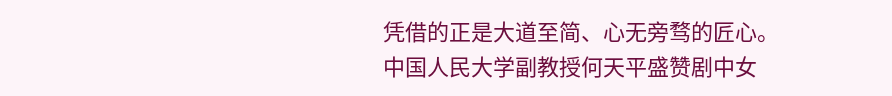凭借的正是大道至简、心无旁骛的匠心。
中国人民大学副教授何天平盛赞剧中女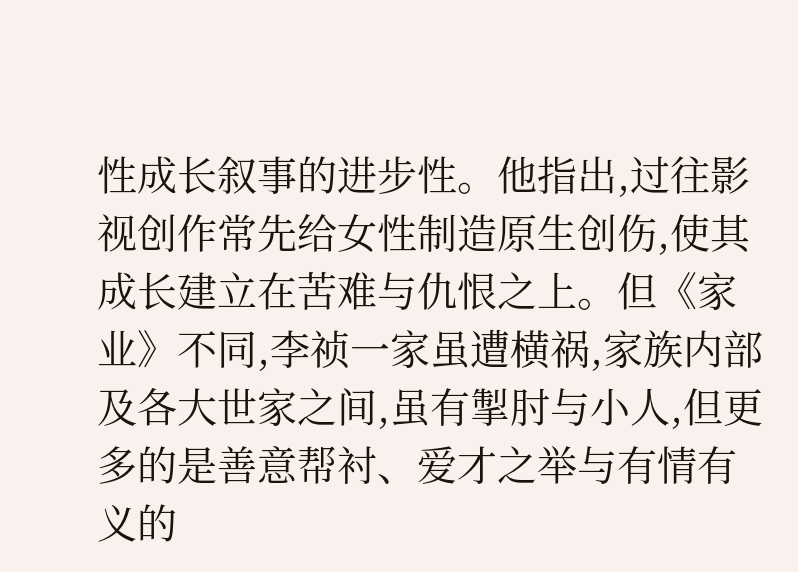性成长叙事的进步性。他指出,过往影视创作常先给女性制造原生创伤,使其成长建立在苦难与仇恨之上。但《家业》不同,李祯一家虽遭横祸,家族内部及各大世家之间,虽有掣肘与小人,但更多的是善意帮衬、爱才之举与有情有义的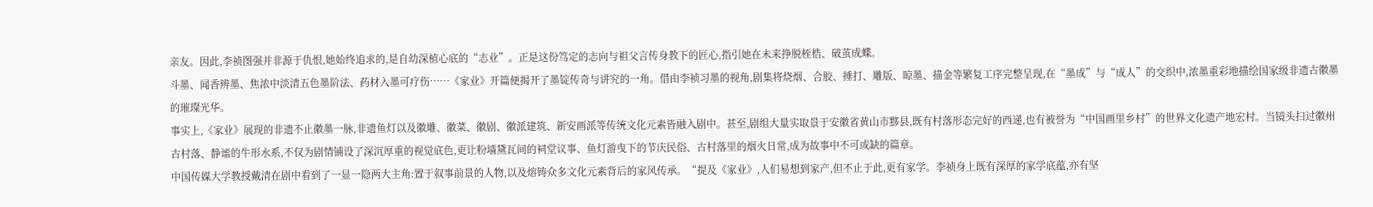亲友。因此,李祯图强并非源于仇恨,她始终追求的,是自幼深植心底的“志业”。正是这份笃定的志向与祖父言传身教下的匠心,指引她在未来挣脱桎梏、破茧成蝶。
斗墨、闻香辨墨、焦浓中淡清五色墨阶法、药材入墨可疗伤……《家业》开篇便揭开了墨锭传奇与讲究的一角。借由李祯习墨的视角,剧集将烧烟、合胶、捶打、雕版、晾墨、描金等繁复工序完整呈现,在“墨成”与“成人”的交织中,浓墨重彩地描绘国家级非遗古徽墨的璀璨光华。
事实上,《家业》展现的非遗不止徽墨一脉,非遗鱼灯以及徽雕、徽菜、徽剧、徽派建筑、新安画派等传统文化元素皆融入剧中。甚至,剧组大量实取景于安徽省黄山市黟县,既有村落形态完好的西递,也有被誉为“中国画里乡村”的世界文化遗产地宏村。当镜头扫过徽州古村落、静谧的牛形水系,不仅为剧情铺设了深沉厚重的视觉底色,更让粉墙黛瓦间的祠堂议事、鱼灯游曳下的节庆民俗、古村落里的烟火日常,成为故事中不可或缺的篇章。
中国传媒大学教授戴清在剧中看到了一显一隐两大主角:置于叙事前景的人物,以及熔铸众多文化元素背后的家风传承。“提及《家业》,人们易想到家产,但不止于此,更有家学。李祯身上既有深厚的家学底蕴,亦有坚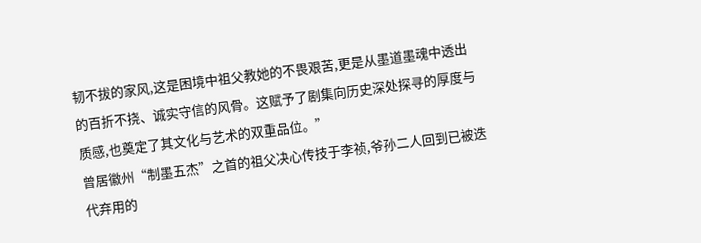韧不拔的家风,这是困境中祖父教她的不畏艰苦,更是从墨道墨魂中透出的百折不挠、诚实守信的风骨。这赋予了剧集向历史深处探寻的厚度与质感,也奠定了其文化与艺术的双重品位。”
曾居徽州“制墨五杰”之首的祖父决心传技于李祯,爷孙二人回到已被迭代弃用的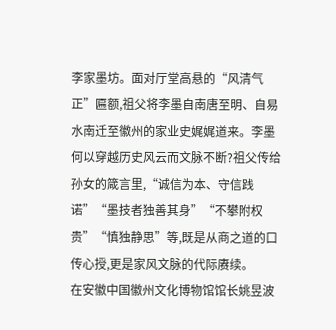李家墨坊。面对厅堂高悬的“风清气正”匾额,祖父将李墨自南唐至明、自易水南迁至徽州的家业史娓娓道来。李墨何以穿越历史风云而文脉不断?祖父传给孙女的箴言里,“诚信为本、守信践诺”“墨技者独善其身”“不攀附权贵”“慎独静思”等,既是从商之道的口传心授,更是家风文脉的代际赓续。
在安徽中国徽州文化博物馆馆长姚昱波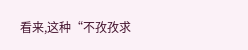看来,这种“不孜孜求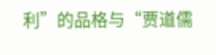利”的品格与“贾道儒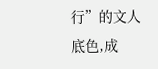行”的文人底色,成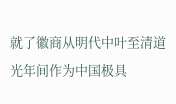就了徽商从明代中叶至清道光年间作为中国极具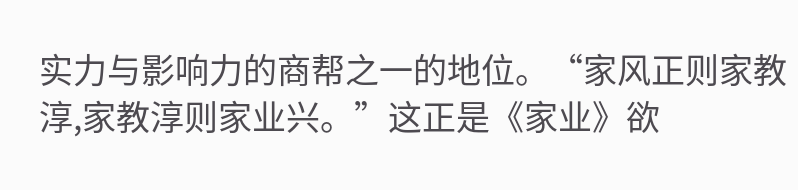实力与影响力的商帮之一的地位。“家风正则家教淳,家教淳则家业兴。”这正是《家业》欲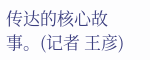传达的核心故事。(记者 王彦)